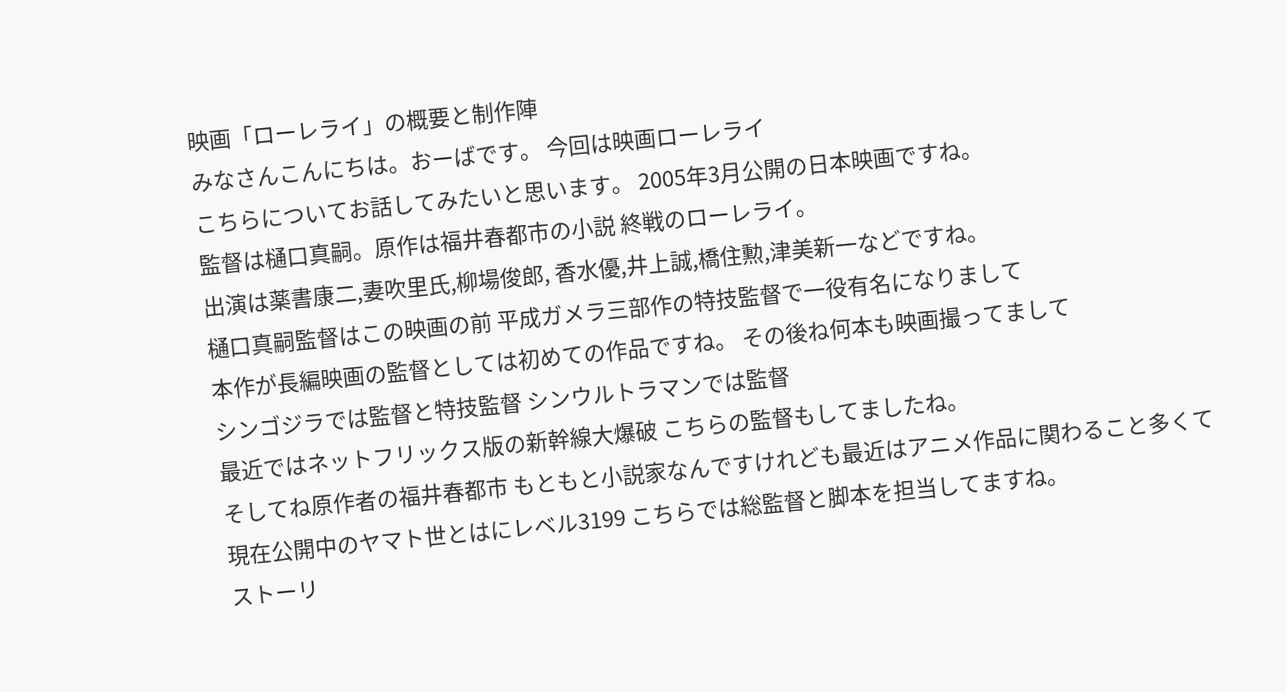映画「ローレライ」の概要と制作陣
みなさんこんにちは。おーばです。 今回は映画ローレライ
こちらについてお話してみたいと思います。 2005年3月公開の日本映画ですね。
監督は樋口真嗣。原作は福井春都市の小説 終戦のローレライ。
出演は薬書康二,妻吹里氏,柳場俊郎, 香水優,井上誠,橋住勲,津美新一などですね。
樋口真嗣監督はこの映画の前 平成ガメラ三部作の特技監督で一役有名になりまして
本作が長編映画の監督としては初めての作品ですね。 その後ね何本も映画撮ってまして
シンゴジラでは監督と特技監督 シンウルトラマンでは監督
最近ではネットフリックス版の新幹線大爆破 こちらの監督もしてましたね。
そしてね原作者の福井春都市 もともと小説家なんですけれども最近はアニメ作品に関わること多くて
現在公開中のヤマト世とはにレベル3199 こちらでは総監督と脚本を担当してますね。
ストーリ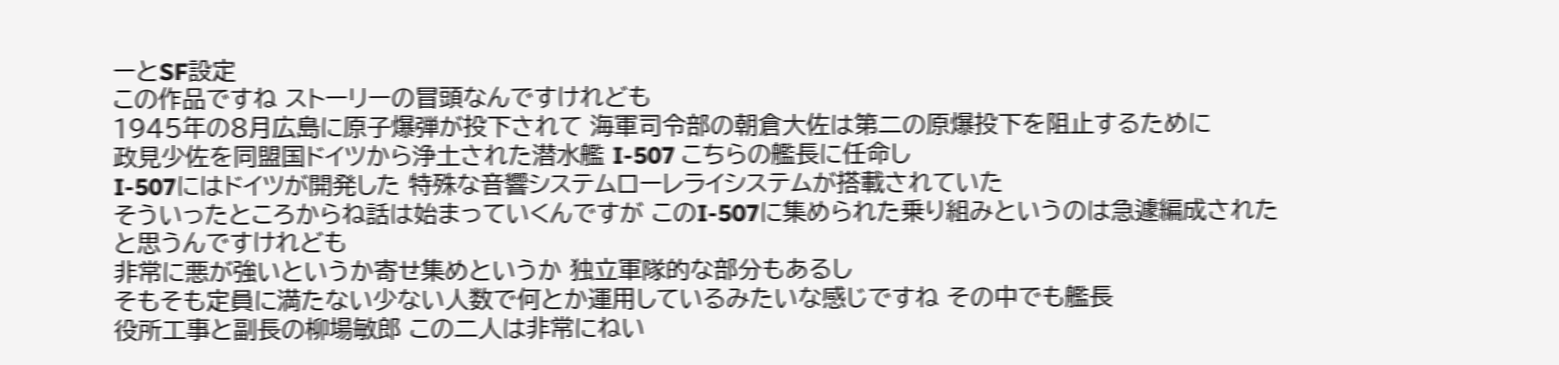ーとSF設定
この作品ですね ストーリーの冒頭なんですけれども
1945年の8月広島に原子爆弾が投下されて 海軍司令部の朝倉大佐は第二の原爆投下を阻止するために
政見少佐を同盟国ドイツから浄土された潜水艦 I-507 こちらの艦長に任命し
I-507にはドイツが開発した 特殊な音響システムローレライシステムが搭載されていた
そういったところからね話は始まっていくんですが このI-507に集められた乗り組みというのは急遽編成されたと思うんですけれども
非常に悪が強いというか寄せ集めというか 独立軍隊的な部分もあるし
そもそも定員に満たない少ない人数で何とか運用しているみたいな感じですね その中でも艦長
役所工事と副長の柳場敏郎 この二人は非常にねい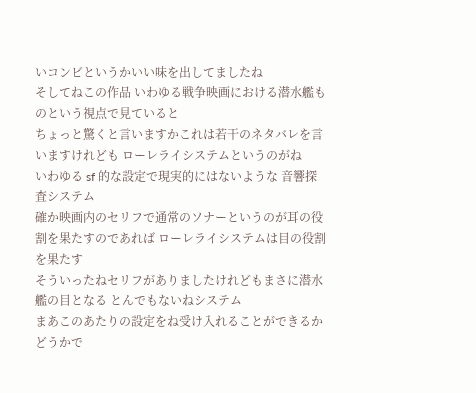いコンビというかいい味を出してましたね
そしてねこの作品 いわゆる戦争映画における潜水艦ものという視点で見ていると
ちょっと驚くと言いますかこれは若干のネタバレを言いますけれども ローレライシステムというのがね
いわゆる sf 的な設定で現実的にはないような 音響探査システム
確か映画内のセリフで通常のソナーというのが耳の役割を果たすのであれば ローレライシステムは目の役割を果たす
そういったねセリフがありましたけれどもまさに潜水艦の目となる とんでもないねシステム
まあこのあたりの設定をね受け入れることができるかどうかで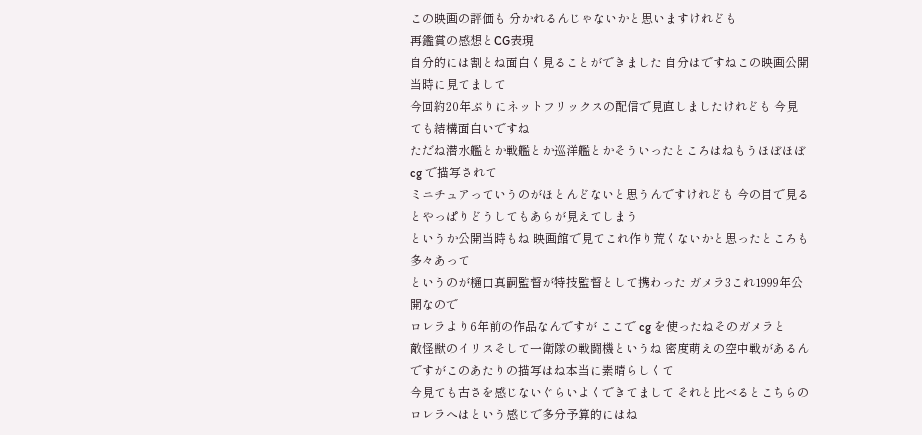この映画の評価も 分かれるんじゃないかと思いますけれども
再鑑賞の感想とCG表現
自分的には割とね面白く見ることができました 自分はですねこの映画公開当時に見てまして
今回約20年ぶりにネットフリックスの配信で見直しましたけれども 今見ても結構面白いですね
ただね潜水艦とか戦艦とか巡洋艦とかそういったところはねもうほぼほぼ cg で描写されて
ミニチュアっていうのがほとんどないと思うんですけれども 今の目で見るとやっぱりどうしてもあらが見えてしまう
というか公開当時もね 映画館で見てこれ作り荒くないかと思ったところも多々あって
というのが樋口真嗣監督が特技監督として携わった ガメラ3これ1999年公開なので
ロレラより6年前の作品なんですが ここで cg を使ったねそのガメラと
敵怪獣のイリスそして一衛隊の戦闘機というね 密度萌えの空中戦があるんですがこのあたりの描写はね本当に素晴らしくて
今見ても古さを感じないぐらいよくできてまして それと比べるとこちらのロレラへはという感じで多分予算的にはね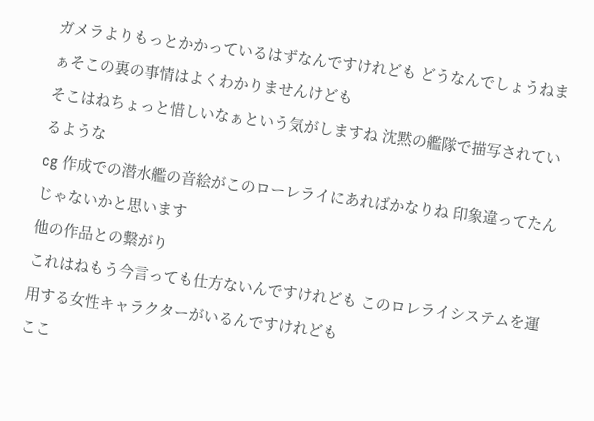ガメラよりもっとかかっているはずなんですけれども どうなんでしょうねまぁそこの裏の事情はよくわかりませんけども
そこはねちょっと惜しいなぁという気がしますね 沈黙の艦隊で描写されているような
cg 作成での潜水艦の音絵がこのローレライにあればかなりね 印象違ってたんじゃないかと思います
他の作品との繋がり
これはねもう今言っても仕方ないんですけれども このロレライシステムを運用する女性キャラクターがいるんですけれども
ここ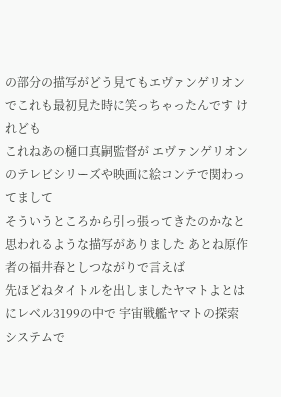の部分の描写がどう見てもエヴァンゲリオンでこれも最初見た時に笑っちゃったんです けれども
これねあの樋口真嗣監督が エヴァンゲリオンのテレビシリーズや映画に絵コンテで関わってまして
そういうところから引っ張ってきたのかなと思われるような描写がありました あとね原作者の福井春としつながりで言えば
先ほどねタイトルを出しましたヤマトよとはにレベル3199の中で 宇宙戦艦ヤマトの探索システムで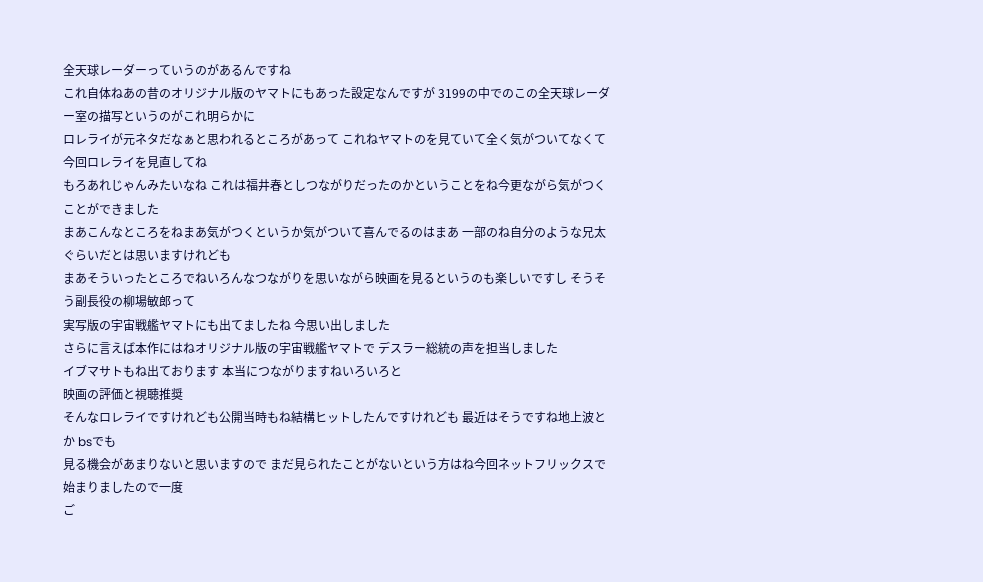全天球レーダーっていうのがあるんですね
これ自体ねあの昔のオリジナル版のヤマトにもあった設定なんですが 3199の中でのこの全天球レーダー室の描写というのがこれ明らかに
ロレライが元ネタだなぁと思われるところがあって これねヤマトのを見ていて全く気がついてなくて今回ロレライを見直してね
もろあれじゃんみたいなね これは福井春としつながりだったのかということをね今更ながら気がつくことができました
まあこんなところをねまあ気がつくというか気がついて喜んでるのはまあ 一部のね自分のような兄太ぐらいだとは思いますけれども
まあそういったところでねいろんなつながりを思いながら映画を見るというのも楽しいですし そうそう副長役の柳場敏郎って
実写版の宇宙戦艦ヤマトにも出てましたね 今思い出しました
さらに言えば本作にはねオリジナル版の宇宙戦艦ヤマトで デスラー総統の声を担当しました
イブマサトもね出ております 本当につながりますねいろいろと
映画の評価と視聴推奨
そんなロレライですけれども公開当時もね結構ヒットしたんですけれども 最近はそうですね地上波とか bsでも
見る機会があまりないと思いますので まだ見られたことがないという方はね今回ネットフリックスで始まりましたので一度
ご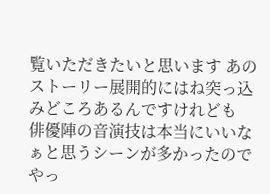覧いただきたいと思います あのストーリー展開的にはね突っ込みどころあるんですけれども
俳優陣の音演技は本当にいいなぁと思うシーンが多かったのでやっ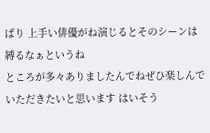ぱり 上手い俳優がね演じるとそのシーンは縛るなぁというね
ところが多々ありましたんでねぜひ楽しんでいただきたいと思います はいそう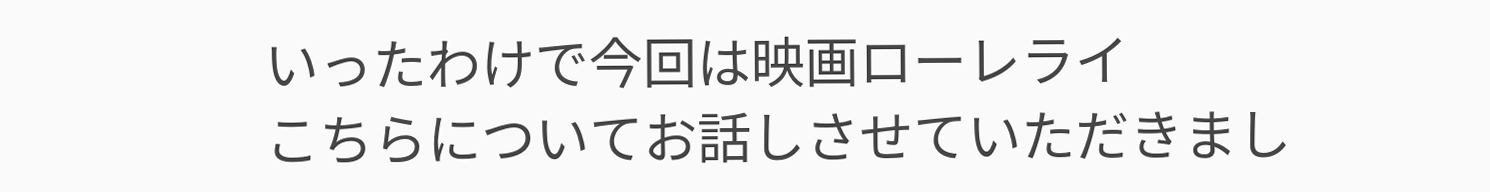いったわけで今回は映画ローレライ
こちらについてお話しさせていただきまし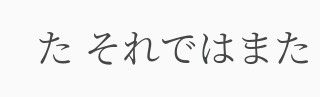た それではまた